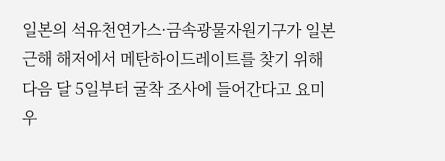일본의 석유천연가스·금속광물자원기구가 일본 근해 해저에서 메탄하이드레이트를 찾기 위해 다음 달 5일부터 굴착 조사에 들어간다고 요미우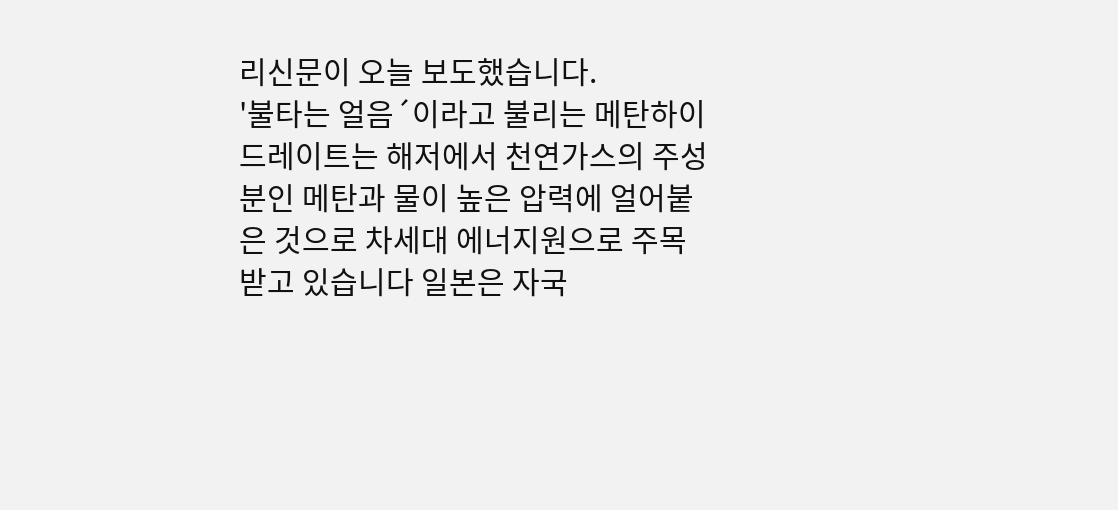리신문이 오늘 보도했습니다.
'불타는 얼음´이라고 불리는 메탄하이드레이트는 해저에서 천연가스의 주성분인 메탄과 물이 높은 압력에 얼어붙은 것으로 차세대 에너지원으로 주목받고 있습니다 일본은 자국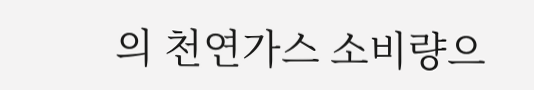의 천연가스 소비량으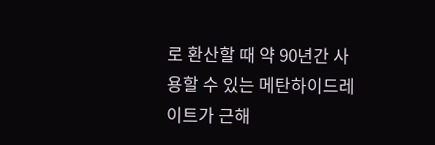로 환산할 때 약 90년간 사용할 수 있는 메탄하이드레이트가 근해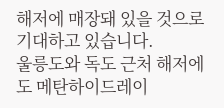해저에 매장돼 있을 것으로 기대하고 있습니다.
울릉도와 독도 근처 해저에도 메탄하이드레이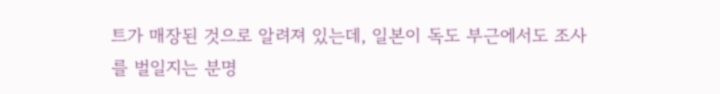트가 매장된 것으로 알려져 있는데, 일본이 독도 부근에서도 조사를 벌일지는 분명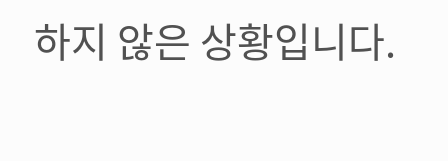하지 않은 상황입니다.